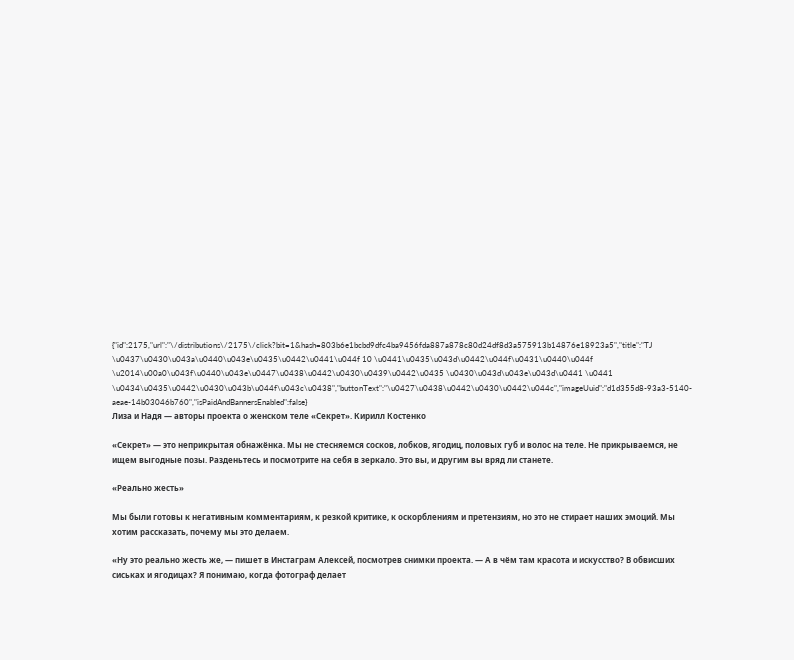{"id":2175,"url":"\/distributions\/2175\/click?bit=1&hash=803b6e1bcbd9dfc4ba9456fda887a878c80d24df8d3a575913b14876e18923a5","title":"TJ \u0437\u0430\u043a\u0440\u043e\u0435\u0442\u0441\u044f 10 \u0441\u0435\u043d\u0442\u044f\u0431\u0440\u044f \u2014\u00a0\u043f\u0440\u043e\u0447\u0438\u0442\u0430\u0439\u0442\u0435 \u0430\u043d\u043e\u043d\u0441 \u0441 \u0434\u0435\u0442\u0430\u043b\u044f\u043c\u0438","buttonText":"\u0427\u0438\u0442\u0430\u0442\u044c","imageUuid":"d1d355d8-93a3-5140-aeae-14b03046b760","isPaidAndBannersEnabled":false}
Лиза и Надя — авторы проекта о женском теле «Секрет». Кирилл Костенко

«Секрет» — это неприкрытая обнажёнка. Мы не стесняемся сосков, лобков, ягодиц, половых губ и волос на теле. Не прикрываемся, не ищем выгодные позы. Разденьтесь и посмотрите на себя в зеркало. Это вы, и другим вы вряд ли станете.

«Реально жесть»

Мы были готовы к негативным комментариям, к резкой критике, к оскорблениям и претензиям, но это не стирает наших эмоций. Мы хотим рассказать, почему мы это делаем.

«Ну это реально жесть же, — пишет в Инстаграм Алексей, посмотрев снимки проекта. — А в чём там красота и искусство? В обвисших сиськах и ягодицах? Я понимаю, когда фотограф делает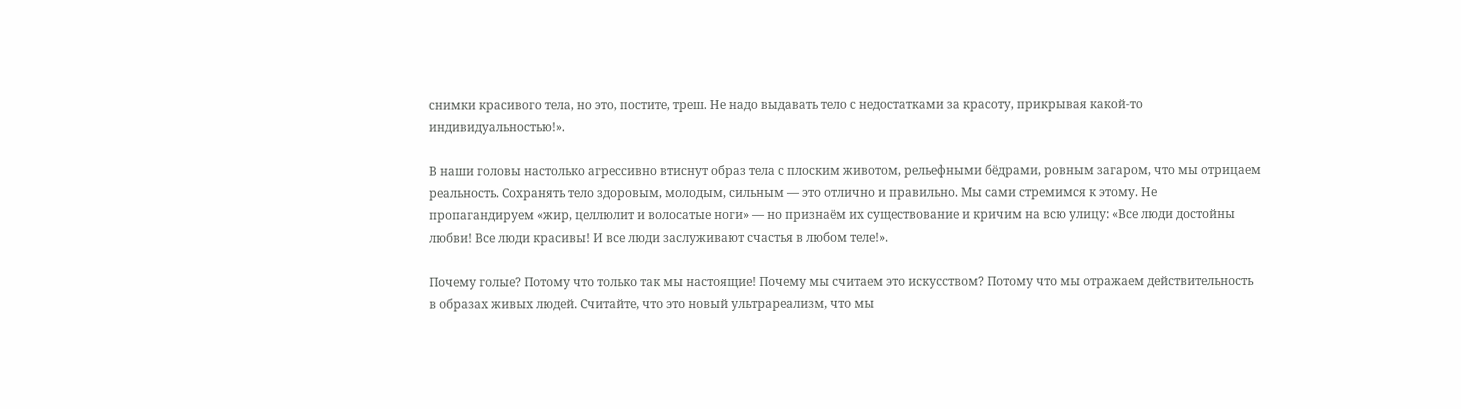снимки красивого тела, но это, постите, треш. Не надо выдавать тело с недостатками за красоту, прикрывая какой-то индивидуальностью!».

В наши головы настолько агрессивно втиснут образ тела с плоским животом, рельефными бёдрами, ровным загаром, что мы отрицаем реальность. Сохранять тело здоровым, молодым, сильным — это отлично и правильно. Мы сами стремимся к этому. Не пропагандируем «жир, целлюлит и волосатые ноги» — но признаём их существование и кричим на всю улицу: «Все люди достойны любви! Все люди красивы! И все люди заслуживают счастья в любом теле!».

Почему голые? Потому что только так мы настоящие! Почему мы считаем это искусством? Потому что мы отражаем действительность в образах живых людей. Считайте, что это новый ультрареализм, что мы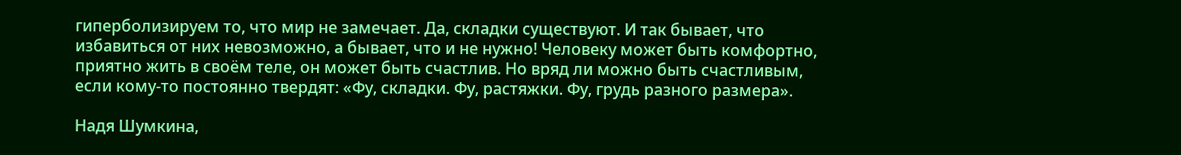гиперболизируем то, что мир не замечает. Да, складки существуют. И так бывает, что избавиться от них невозможно, а бывает, что и не нужно! Человеку может быть комфортно, приятно жить в своём теле, он может быть счастлив. Но вряд ли можно быть счастливым, если кому-то постоянно твердят: «Фу, складки. Фу, растяжки. Фу, грудь разного размера».

Надя Шумкина,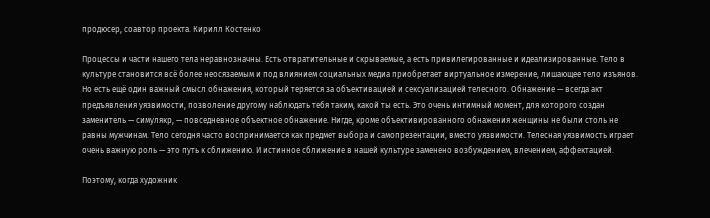продюсер, соавтор проекта. Кирилл Костенко

Процессы и части нашего тела неравнозначны. Есть отвратительные и скрываемые, а есть привилегированные и идеализированные. Тело в культуре становится всё более неосязаемым и под влиянием социальных медиа приобретает виртуальное измерение, лишающее тело изъянов. Но есть ещё один важный смысл обнажения, который теряется за объективацией и сексуализацией телесного. Обнажение — всегда акт предъявления уязвимости, позволение другому наблюдать тебя таким, какой ты есть. Это очень интимный момент, для которого создан заменитель — симулякр, — повседневное объектное обнажение. Нигде, кроме объективированного обнажения женщины не были столь не равны мужчинам. Тело сегодня часто воспринимается как предмет выбора и самопрезентации, вместо уязвимости. Телесная уязвимость играет очень важную роль — это путь к сближению. И истинное сближение в нашей культуре заменено возбуждением, влечением, аффектацией.

Поэтому, когда художник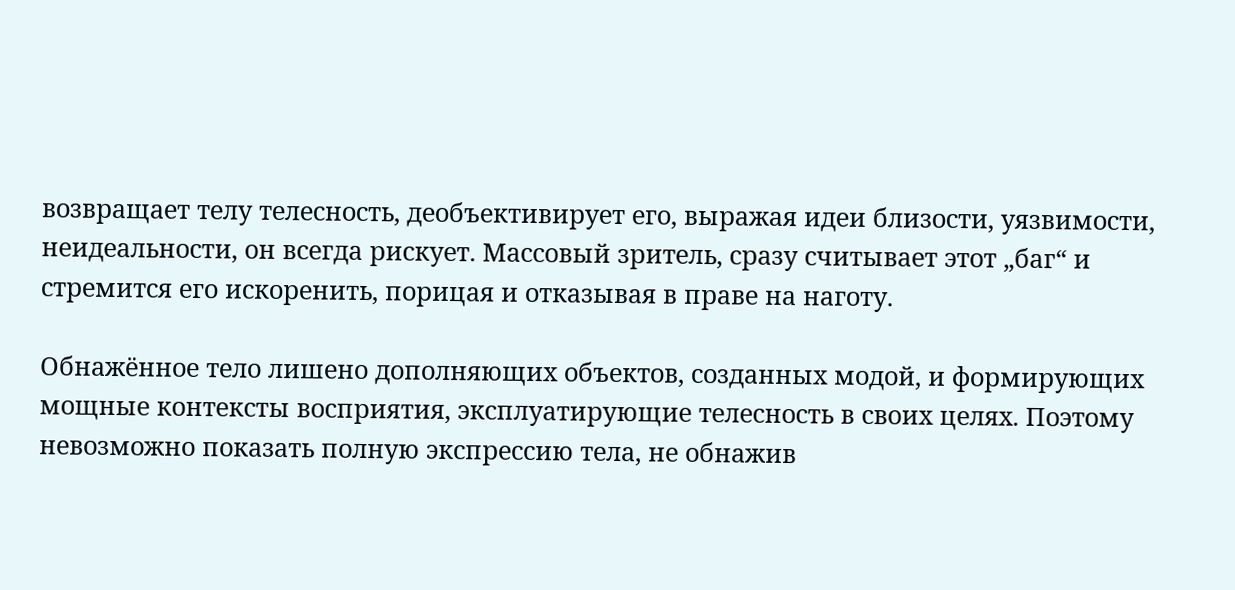возвращает телу телесность, деобъективирует его, выражая идеи близости, уязвимости, неидеальности, он всегда рискует. Массовый зритель, сразу считывает этот „баг“ и стремится его искоренить, порицая и отказывая в праве на наготу.

Обнажённое тело лишено дополняющих объектов, созданных модой, и формирующих мощные контексты восприятия, эксплуатирующие телесность в своих целях. Поэтому невозможно показать полную экспрессию тела, не обнажив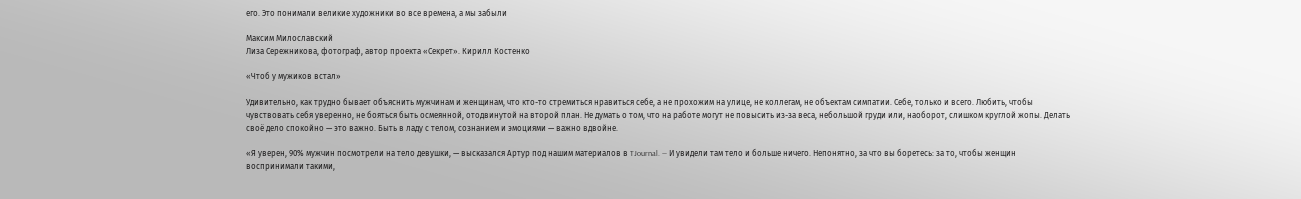его. Это понимали великие художники во все времена, а мы забыли

Максим Милославский
Лиза Сережникова, фотограф, автор проекта «Секрет». Кирилл Костенко

«Чтоб у мужиков встал»

Удивительно, как трудно бывает объяснить мужчинам и женщинам, что кто-то стремиться нравиться себе, а не прохожим на улице, не коллегам, не объектам симпатии. Себе, только и всего. Любить, чтобы чувствовать себя уверенно, не бояться быть осмеянной, отодвинутой на второй план. Не думать о том, что на работе могут не повысить из-за веса, небольшой груди или, наоборот, слишком круглой жопы. Делать своё дело спокойно — это важно. Быть в ладу с телом, сознанием и эмоциями — важно вдвойне.

«Я уверен, 90% мужчин посмотрели на тело девушки, — высказался Артур под нашим материалов в TJournal. — И увидели там тело и больше ничего. Непонятно, за что вы боретесь: за то, чтобы женщин воспринимали такими,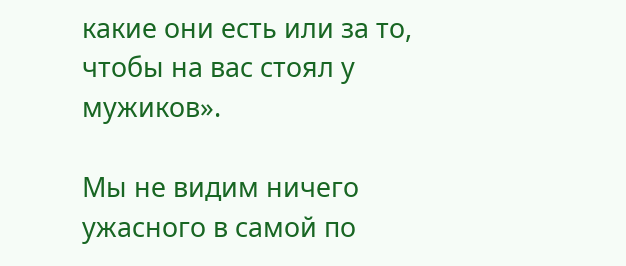какие они есть или за то, чтобы на вас стоял у мужиков».

Мы не видим ничего ужасного в самой по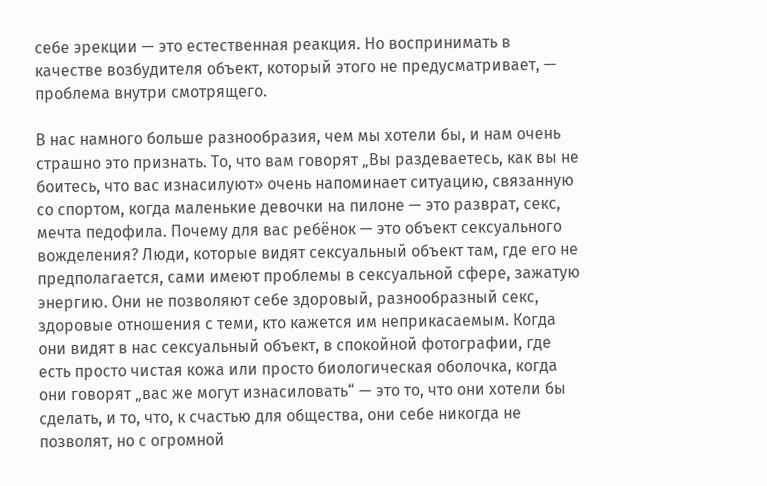себе эрекции — это естественная реакция. Но воспринимать в качестве возбудителя объект, который этого не предусматривает, — проблема внутри смотрящего.

В нас намного больше разнообразия, чем мы хотели бы, и нам очень страшно это признать. То, что вам говорят „Вы раздеваетесь, как вы не боитесь, что вас изнасилуют» очень напоминает ситуацию, связанную со спортом, когда маленькие девочки на пилоне — это разврат, секс, мечта педофила. Почему для вас ребёнок — это объект сексуального вожделения? Люди, которые видят сексуальный объект там, где его не предполагается, сами имеют проблемы в сексуальной сфере, зажатую энергию. Они не позволяют себе здоровый, разнообразный секс, здоровые отношения с теми, кто кажется им неприкасаемым. Когда они видят в нас сексуальный объект, в спокойной фотографии, где есть просто чистая кожа или просто биологическая оболочка, когда они говорят „вас же могут изнасиловать“ — это то, что они хотели бы сделать, и то, что, к счастью для общества, они себе никогда не позволят, но с огромной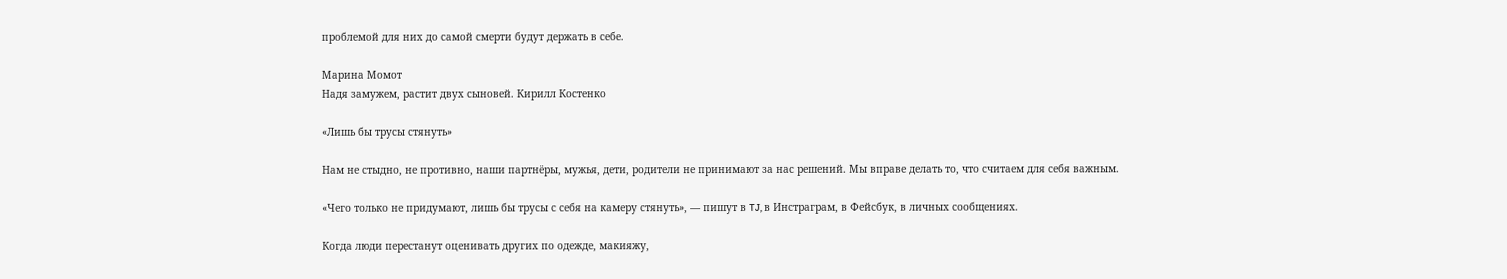проблемой для них до самой смерти будут держать в себе.

Марина Момот
Надя замужем, растит двух сыновей. Кирилл Костенко

«Лишь бы трусы стянуть»

Нам не стыдно, не противно, наши партнёры, мужья, дети, родители не принимают за нас решений. Мы вправе делать то, что считаем для себя важным.

«Чего только не придумают, лишь бы трусы с себя на камеру стянуть», — пишут в TJ, в Инстраграм, в Фейсбук, в личных сообщениях.

Когда люди перестанут оценивать других по одежде, макияжу,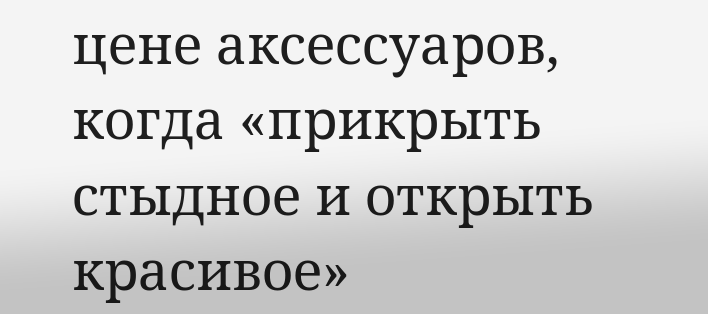цене аксессуаров, когда «прикрыть стыдное и открыть красивое»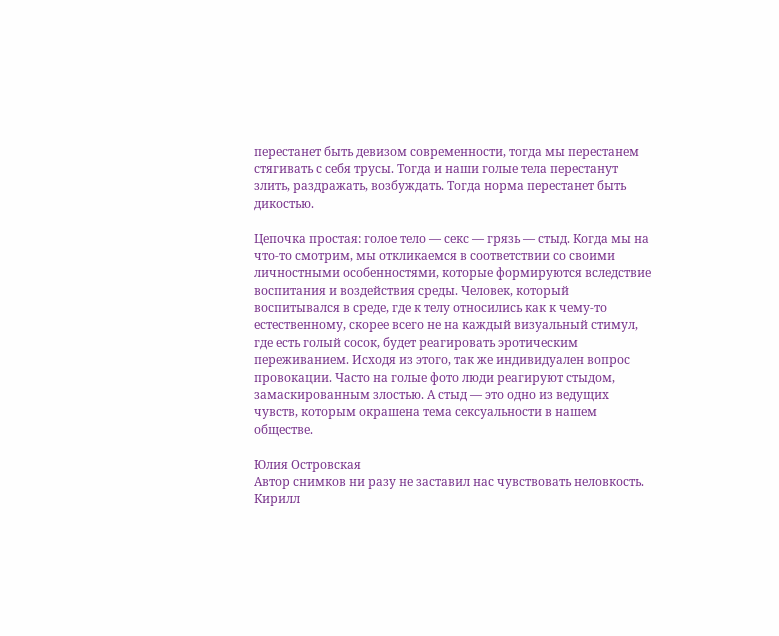перестанет быть девизом современности, тогда мы перестанем стягивать с себя трусы. Тогда и наши голые тела перестанут злить, раздражать, возбуждать. Тогда норма перестанет быть дикостью.

Цепочка простая: голое тело — секс — грязь — стыд. Когда мы на что-то смотрим, мы откликаемся в соответствии со своими личностными особенностями, которые формируются вследствие воспитания и воздействия среды. Человек, который воспитывался в среде, где к телу относились как к чему-то естественному, скорее всего не на каждый визуальный стимул, где есть голый сосок, будет реагировать эротическим переживанием. Исходя из этого, так же индивидуален вопрос провокации. Часто на голые фото люди реагируют стыдом, замаскированным злостью. А стыд — это одно из ведущих чувств, которым окрашена тема сексуальности в нашем обществе.

Юлия Островская
Автор снимков ни разу не заставил нас чувствовать неловкость. Кирилл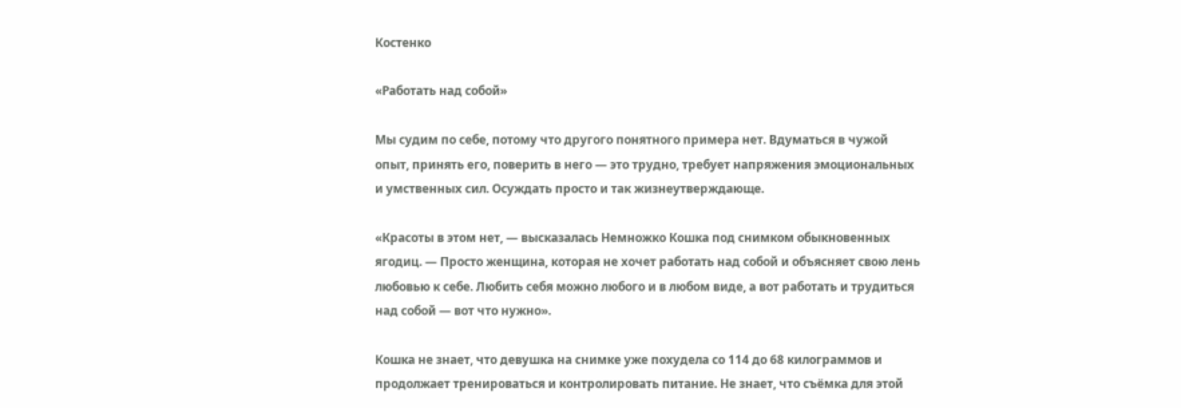Костенко

«Работать над собой»

Мы судим по себе, потому что другого понятного примера нет. Вдуматься в чужой опыт, принять его, поверить в него — это трудно, требует напряжения эмоциональных и умственных сил. Осуждать просто и так жизнеутверждающе.

«Красоты в этом нет, — высказалась Немножко Кошка под снимком обыкновенных ягодиц. — Просто женщина, которая не хочет работать над собой и объясняет свою лень любовью к себе. Любить себя можно любого и в любом виде, а вот работать и трудиться над собой — вот что нужно».

Кошка не знает, что девушка на снимке уже похудела со 114 до 68 килограммов и продолжает тренироваться и контролировать питание. Не знает, что съёмка для этой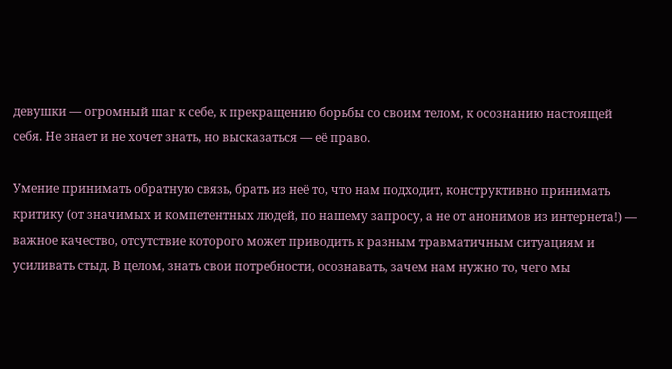девушки — огромный шаг к себе, к прекращению борьбы со своим телом, к осознанию настоящей себя. Не знает и не хочет знать, но высказаться — её право.

Умение принимать обратную связь, брать из неё то, что нам подходит, конструктивно принимать критику (от значимых и компетентных людей, по нашему запросу, а не от анонимов из интернета!) — важное качество, отсутствие которого может приводить к разным травматичным ситуациям и усиливать стыд. В целом, знать свои потребности, осознавать, зачем нам нужно то, чего мы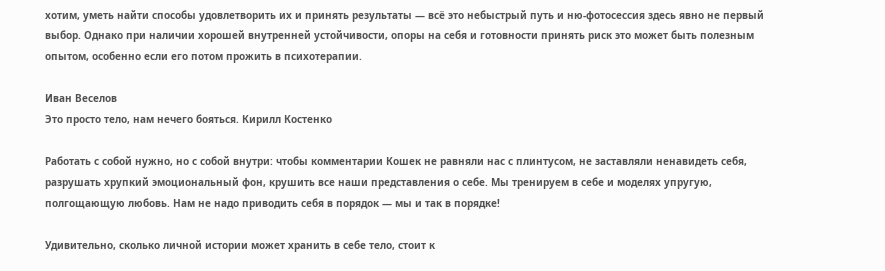хотим, уметь найти способы удовлетворить их и принять результаты — всё это небыстрый путь и ню-фотосессия здесь явно не первый выбор. Однако при наличии хорошей внутренней устойчивости, опоры на себя и готовности принять риск это может быть полезным опытом, особенно если его потом прожить в психотерапии.

Иван Веселов
Это просто тело, нам нечего бояться. Кирилл Костенко

Работать с собой нужно, но с собой внутри: чтобы комментарии Кошек не равняли нас с плинтусом, не заставляли ненавидеть себя, разрушать хрупкий эмоциональный фон, крушить все наши представления о себе. Мы тренируем в себе и моделях упругую, полгощающую любовь. Нам не надо приводить себя в порядок — мы и так в порядке!

Удивительно, сколько личной истории может хранить в себе тело, стоит к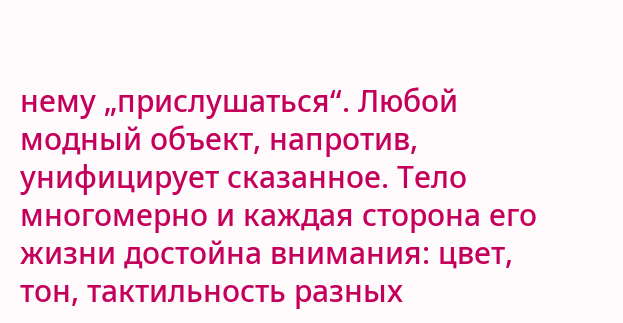нему „прислушаться“. Любой модный объект, напротив, унифицирует сказанное. Тело многомерно и каждая сторона его жизни достойна внимания: цвет, тон, тактильность разных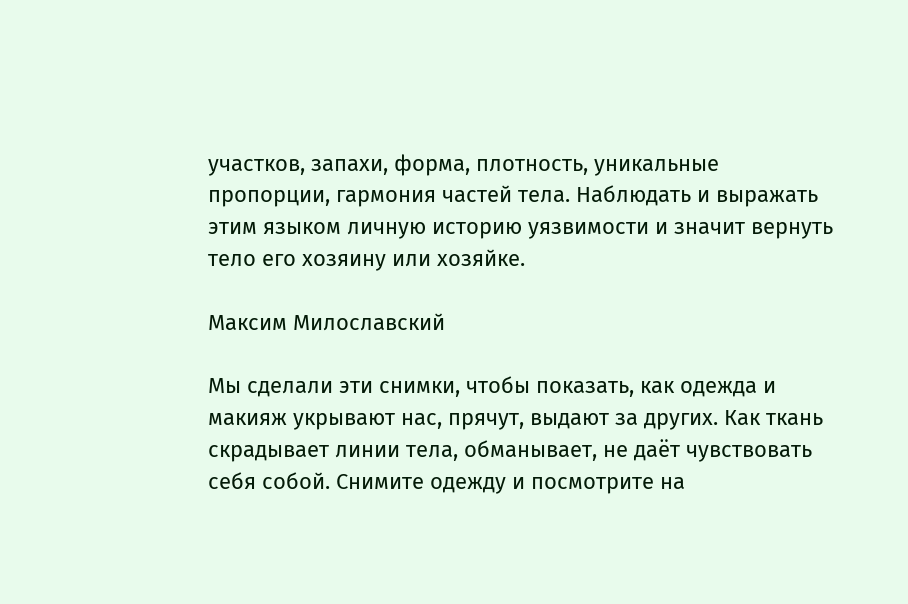участков, запахи, форма, плотность, уникальные пропорции, гармония частей тела. Наблюдать и выражать этим языком личную историю уязвимости и значит вернуть тело его хозяину или хозяйке.

Максим Милославский

Мы сделали эти снимки, чтобы показать, как одежда и макияж укрывают нас, прячут, выдают за других. Как ткань скрадывает линии тела, обманывает, не даёт чувствовать себя собой. Снимите одежду и посмотрите на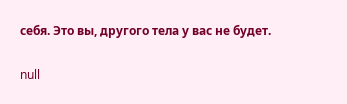себя. Это вы, другого тела у вас не будет.

null